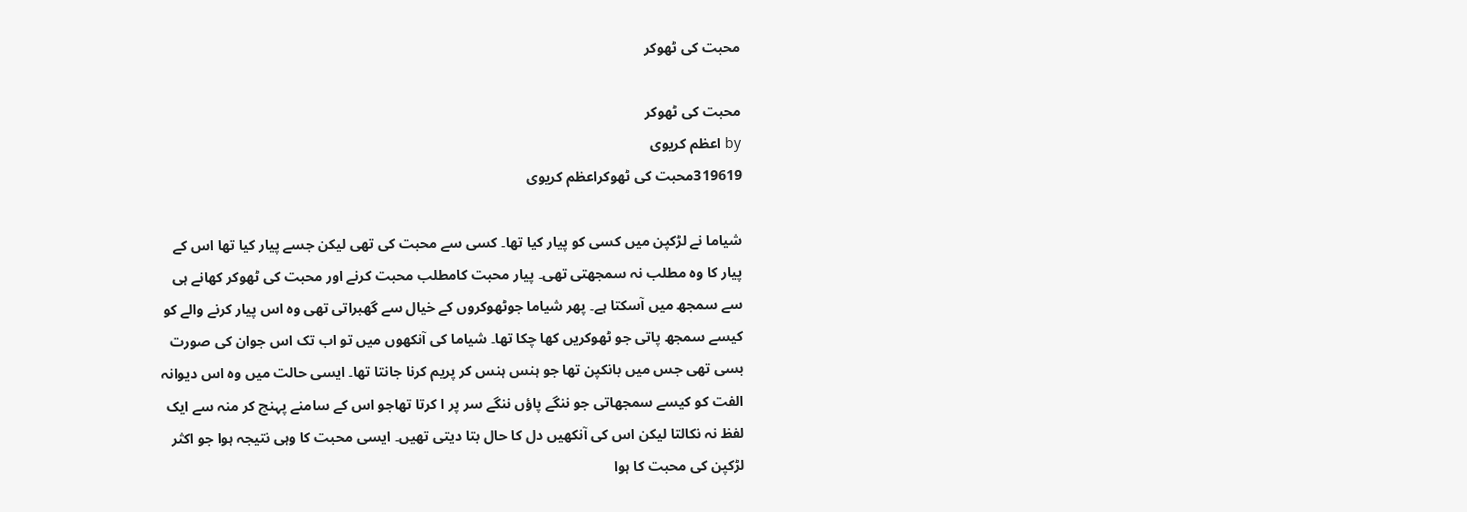محبت کی ٹھوکر

محبت کی ٹھوکر
by اعظم کریوی
319619محبت کی ٹھوکراعظم کریوی

شیاما نے لڑکپن میں کسی کو پیار کیا تھا۔ کسی سے محبت کی تھی لیکن جسے پیار کیا تھا اس کے پیار کا وہ مطلب نہ سمجھتی تھی۔ پیار محبت کامطلب محبت کرنے اور محبت کی ٹھوکر کھانے ہی سے سمجھ میں آسکتا ہے۔ پھر شیاما جوٹھوکروں کے خیال سے گھبراتی تھی وہ اس پیار کرنے والے کو کیسے سمجھ پاتی جو ٹھوکریں کھا چکا تھا۔ شیاما کی آنکھوں میں تو اب تک اس جوان کی صورت بسی تھی جس میں بانکپن تھا جو ہنس ہنس کر پریم کرنا جانتا تھا۔ ایسی حالت میں وہ اس دیوانہ الفت کو کیسے سمجھاتی جو ننگے پاؤں ننگے سر پر ا کرتا تھاجو اس کے سامنے پہنچ کر منہ سے ایک لفظ نہ نکالتا لیکن اس کی آنکھیں دل کا حال بتا دیتی تھیں۔ ایسی محبت کا وہی نتیجہ ہوا جو اکثر لڑکپن کی محبت کا ہوا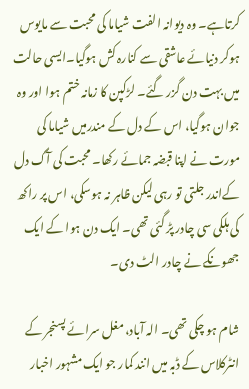کرتاہے۔ وہ دیوانہ الفت شیاما کی محبت سے مایوس ہوکر دنیائے عاشقی سے کنارہ کش ہوگیا۔ایسی حالت میں بہت دن گزر گئے۔ لڑکپن کا زمانہ ختم ہوا اور وہ جوان ہوگیا، اس کے دل کے مندرمیں شیاما کی مورت نے اپنا قبضہ جمائے رکھا۔ محبت کی آگ دل کےاندر جلتی تو رہی لیکن ظاہر نہ ہوسکی، اس پر راکھ کی ہلکی سی چادر پڑ گئی تھی۔ ایک دن ہوا کے ایک جھونکے نے چادر الٹ دی۔

شام ہو چکی تھی۔ الہ آباد، مغل سرائے پسنجر کے انٹرکلاس کے ڈبہ میں انند کمار جو ایک مشہور اخبار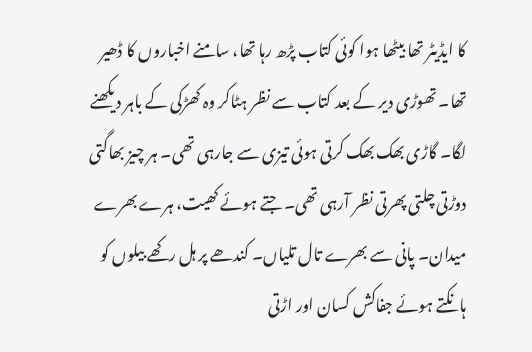کا ایڈیٹر تھا بیٹھا ہوا کوئی کتاب پڑھ رہا تھا، سامنے اخباروں کا ڈھیر تھا۔ تھوڑی دیر کے بعد کتاب سے نظر ہٹاکر وہ کھڑکی کے باہر دیکھنے لگا۔ گاڑی بھک بھک کرتی ہوئی تیزی سے جارہی تھی۔ ہر چیز بھاگتی دوڑتی چلتی پھرتی نظر آرہی تھی۔ جتے ہوئے کھیت، ہرے بھرے میدان۔ پانی سے بھرے تال تلیاں۔ کندھے پر ہل رکھے بیلوں کو ہانکتے ہوئے جفاکش کسان اور اڑتی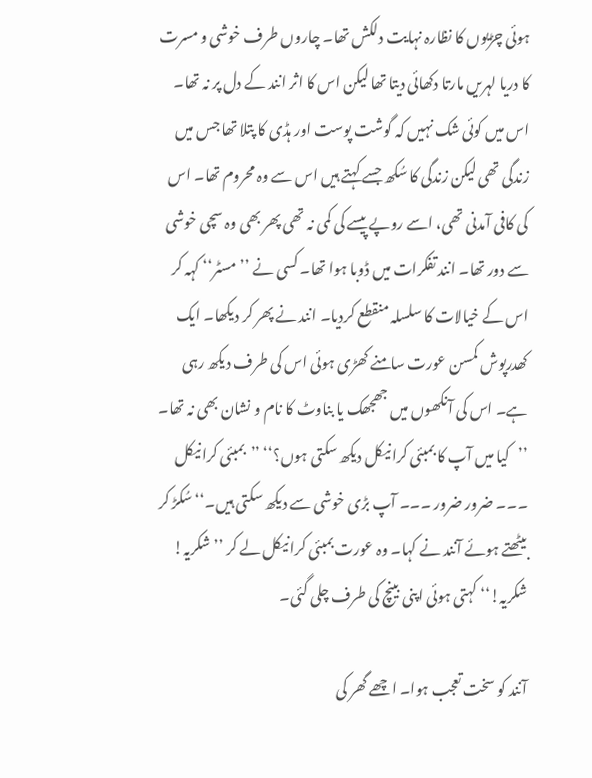ہوئی چڑیوں کا نظارہ نہایت دلکش تھا۔ چاروں طرف خوشی و مسرت کا دریا لہریں مارتا دکھائی دیتا تھا لیکن اس کا اثر انند کے دل پر نہ تھا۔ اس میں کوئی شک نہیں کہ گوشت پوست اور ہڈی کا پتلا تھا جس میں زندگی تھی لیکن زندگی کا سُکھ جسے کہتے ہیں اس سے وہ محروم تھا۔ اس کی کافی آمدنی تھی، اسے روپے پیسے کی کمی نہ تھی پھر بھی وہ سچی خوشی سے دور تھا۔ انند تفکرات میں ڈوبا ہوا تھا۔ کسی نے ’’مسٹر‘‘ کہہ کر اس کے خیالات کا سلسلہ منقطع کردیا۔ انند نے پھر کر دیکھا۔ ایک کھدرپوش کمسن عورت سامنے کھڑی ہوئی اس کی طرف دیکھ رہی ہے۔ اس کی آنکھوں میں جھجھک یا بناوٹ کا نام و نشان بھی نہ تھا۔ ’’کیا میں آپ کا بمبئی کرانیکل دیکھ سکتی ہوں؟‘‘ ’’بمبئی کرانیکل ۔۔۔ ضرور ضرور ۔۔۔ آپ بڑی خوشی سے دیکھ سکتی ہیں۔‘‘ سُکڑ کر بیٹھتے ہوئے آنند نے کہا۔ وہ عورت بمبئی کرانیکل لے کر ’’شکریہ! شکریہ!‘‘ کہتی ہوئی اپنی بینچ کی طرف چلی گئی۔

آنند کو سخت تعجب ہوا۔ اچھے گھر کی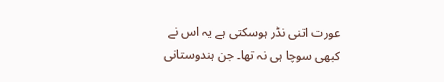عورت اتنی نڈر ہوسکتی ہے یہ اس نے کبھی سوچا ہی نہ تھا۔ جن ہندوستانی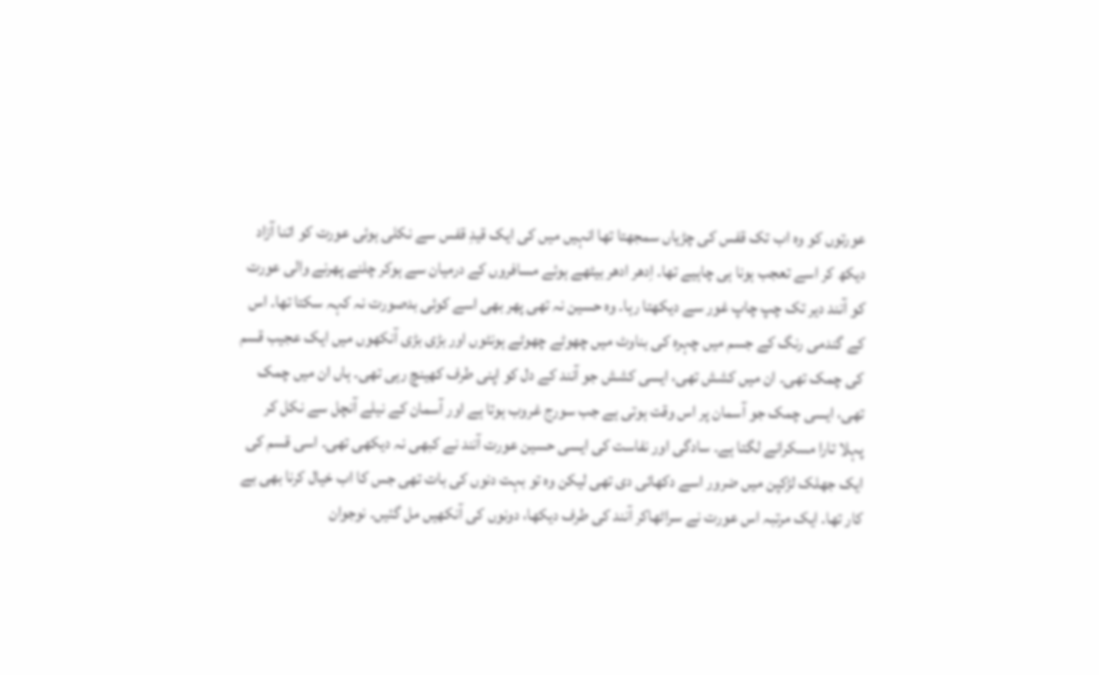عورتوں کو وہ اب تک قفس کی چڑیاں سمجھتا تھا انہیں میں کی ایک قیدِ قفس سے نکلی ہوئی عورت کو اتنا آزاد دیکھ کر اسے تعجب ہونا ہی چاہیے تھا۔ اِدھر ادھر بیٹھے ہوئے مسافروں کے درمیان سے ہوکر چلنے پھرنے والی عورت کو آنند دیر تک چپ چاپ غور سے دیکھتا رہا۔ وہ حسین نہ تھی پھر بھی اسے کوئی بدصورت نہ کہہ سکتا تھا۔ اس کے گندمی رنگ کے جسم میں چہرہ کی بناوٹ میں چھوٹے چھوٹے ہونٹوں اور بڑی بڑی آنکھوں میں ایک عجیب قسم کی چمک تھی۔ ان میں کشش تھی، ایسی کشش جو آنند کے دل کو اپنی طرف کھینچ رہی تھی۔ ہاں ان میں چمک تھی، ایسی چمک جو آسمان پر اس وقت ہوتی ہے جب سورج غروب ہوتا ہے اور آسمان کے نیلے آنچل سے نکل کر پہلا تارا مسکرانے لگتا ہے۔ سادگی اور نفاست کی ایسی حسین عورت آنند نے کبھی نہ دیکھی تھی۔ اسی قسم کی ایک جھلک لڑکپن میں ضرور اسے دکھائی دی تھی لیکن وہ تو بہت دنوں کی بات تھی جس کا اب خیال کرنا بھی بے کار تھا۔ ایک مرتبہ اس عورت نے سراٹھاکر آنند کی طرف دیکھا، دونوں کی آنکھیں مل گئیں۔ نوجوان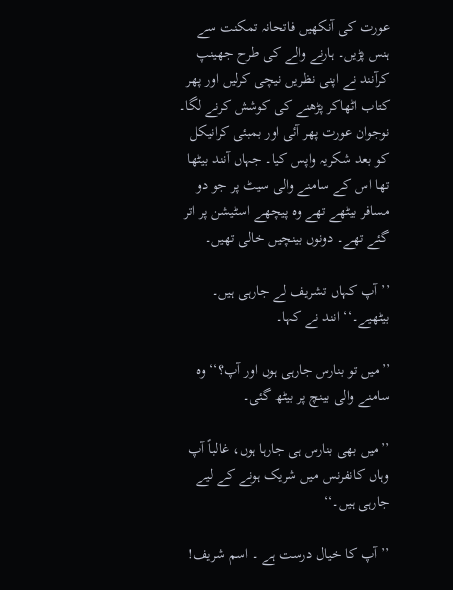عورت کی آنکھیں فاتحانہ تمکنت سے ہنس پڑیں۔ ہارنے والے کی طرح جھینپ کرآنند نے اپنی نظریں نیچی کرلیں اور پھر کتاب اٹھاکر پڑھنے کی کوشش کرنے لگا۔ نوجوان عورت پھر آئی اور بمبئی کرانیکل کو بعد شکریہ واپس کیا۔ جہاں آنند بیٹھا تھا اس کے سامنے والی سیٹ پر جو دو مسافر بیٹھے تھے وہ پیچھے اسٹیشن پر اتر گئے تھے۔ دونوں بینچیں خالی تھیں۔

’’آپ کہاں تشریف لے جارہی ہیں۔ بیٹھیے۔‘‘ انند نے کہا۔

’’میں تو بنارس جارہی ہوں اور آپ؟‘‘ وہ سامنے والی بینچ پر بیٹھ گئی۔

’’میں بھی بنارس ہی جارہا ہوں، غالباً آپ وہاں کانفرنس میں شریک ہونے کے لیے جارہی ہیں۔‘‘

’’آپ کا خیال درست ہے ۔ اسم شریف!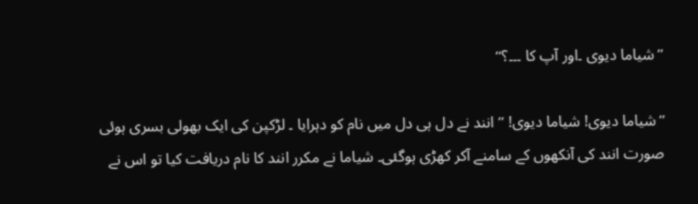’’شیاما دیوی ۔اور آپ کا ۔۔۔؟‘‘

’’شیاما دیوی! شیاما دیوی! ’’انند نے دل ہی دل میں نام کو دہرایا ۔ لڑکپن کی ایک بھولی بسری ہوئی صورت انند کی آنکھوں کے سامنے آکر کھڑی ہوگئی۔ شیاما نے مکرر انند کا نام دریافت کیا تو اس نے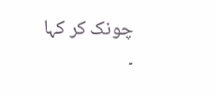چونک کر کہا ۔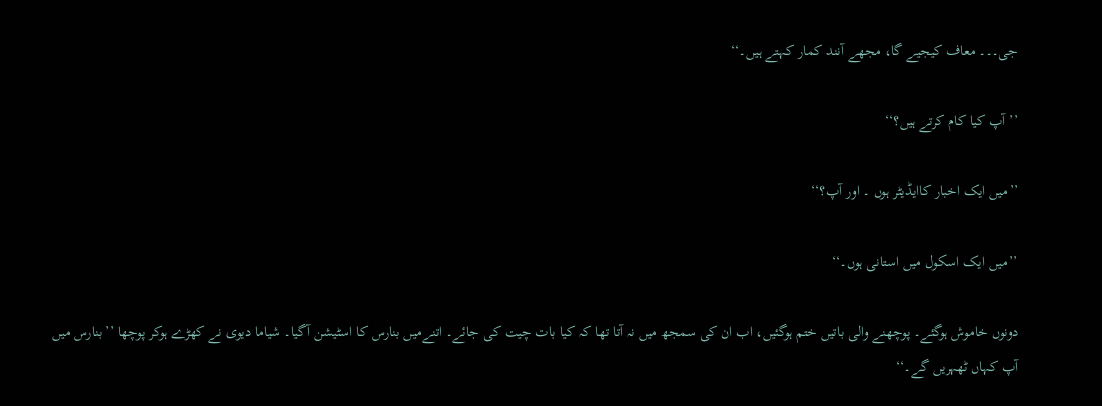جی۔۔۔ معاف کیجیے گا، مجھے آنند کمار کہتے ہیں۔‘‘

’’آپ کیا کام کرتے ہیں؟‘‘

’’میں ایک اخبار کاایڈیٹر ہوں ۔ اور آپ؟‘‘

’’میں ایک اسکول میں استانی ہوں۔‘‘

دونوں خاموش ہوگئے۔ پوچھنے والی باتیں ختم ہوگئیں، اب ان کی سمجھ میں نہ آتا تھا کہ کیا بات چیت کی جائے۔ اتنےمیں بنارس کا اسٹیشن آگیا۔ شیاما دیوی نے کھڑے ہوکر پوچھا ’’بنارس میں آپ کہاں ٹھہریں گے۔‘‘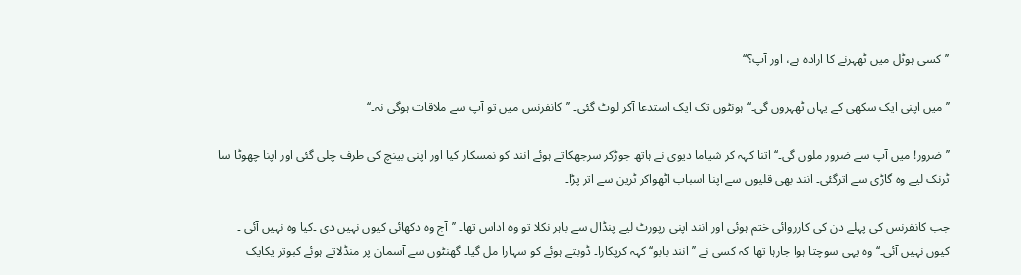’’کسی ہوٹل میں ٹھہرنے کا ارادہ ہے، اور آپ؟‘‘

’’میں اپنی ایک سکھی کے یہاں ٹھہروں گی۔‘‘ ہونٹوں تک ایک استدعا آکر لوٹ گئی۔ ’’کانفرنس میں تو آپ سے ملاقات ہوگی نہ۔‘‘

’’ضرور! میں آپ سے ضرور ملوں گی۔‘‘ اتنا کہہ کر شیاما دیوی نے ہاتھ جوڑکر سرجھکاتے ہوئے انند کو نمسکار کیا اور اپنی بینچ کی طرف چلی گئی اور اپنا چھوٹا سا ٹرنک لیے وہ گاڑی سے اترگئی۔ انند بھی قلیوں سے اپنا اسباب اٹھواکر ٹرین سے اتر پڑا۔

جب کانفرنس کی پہلے دن کی کارروائی ختم ہوئی اور انند اپنی رپورٹ لیے پنڈال سے باہر نکلا تو وہ اداس تھا۔ ’’آج وہ دکھائی کیوں نہیں دی ۔کیا وہ نہیں آئی ۔ کیوں نہیں آئی۔‘‘ وہ یہی سوچتا ہوا جارہا تھا کہ کسی نے ’’انند بابو‘‘ کہہ کرپکارا۔ ڈوبتے ہوئے کو سہارا مل گیا۔ گھنٹوں سے آسمان پر منڈلاتے ہوئے کبوتر یکایک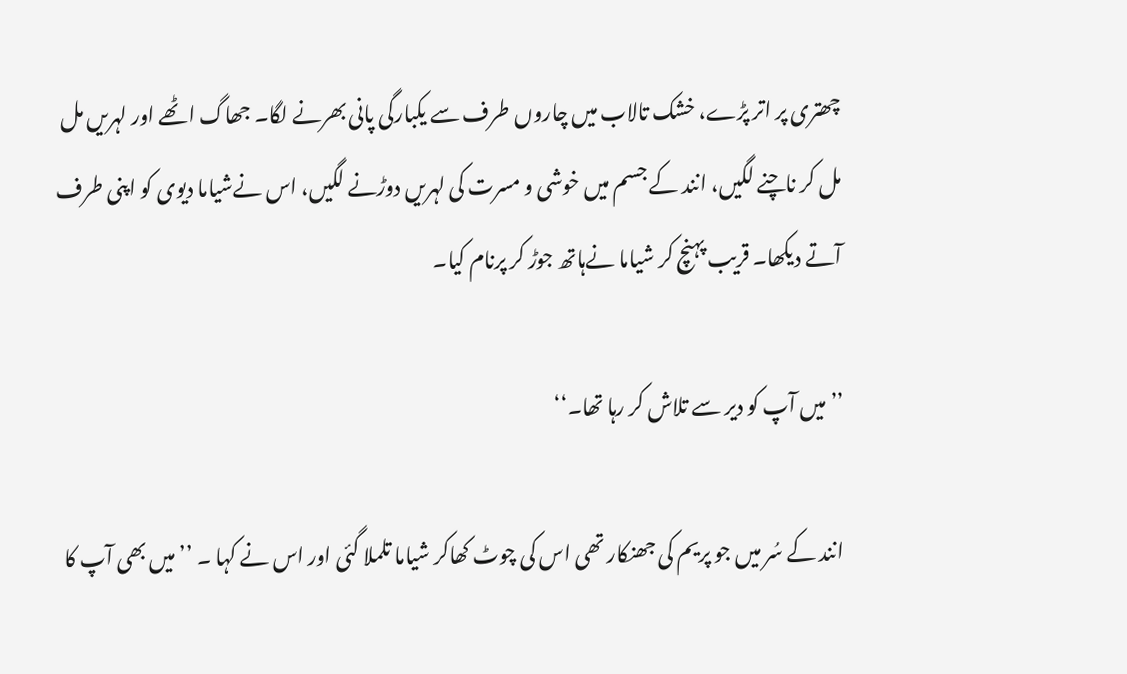چھتری پر اتر پڑے، خشک تالاب میں چاروں طرف سے یکبارگی پانی بھرنے لگا۔ جھاگ اٹھے اور لہریں مل مل کر ناچنے لگیں، انند کے جسم میں خوشی و مسرت کی لہریں دوڑنے لگیں، اس نےشیاما دیوی کو اپنی طرف آتے دیکھا۔ قریب پہنچ کر شیاما نےہاتھ جوڑ کر پرنام کیا۔

’’میں آپ کو دیر سے تلاش کر رہا تھا۔‘‘

انند کے سُر میں جو پریم کی جھنکار تھی اس کی چوٹ کھاکر شیاما تلملا گئی اور اس نے کہا ۔ ’’میں بھی آپ کا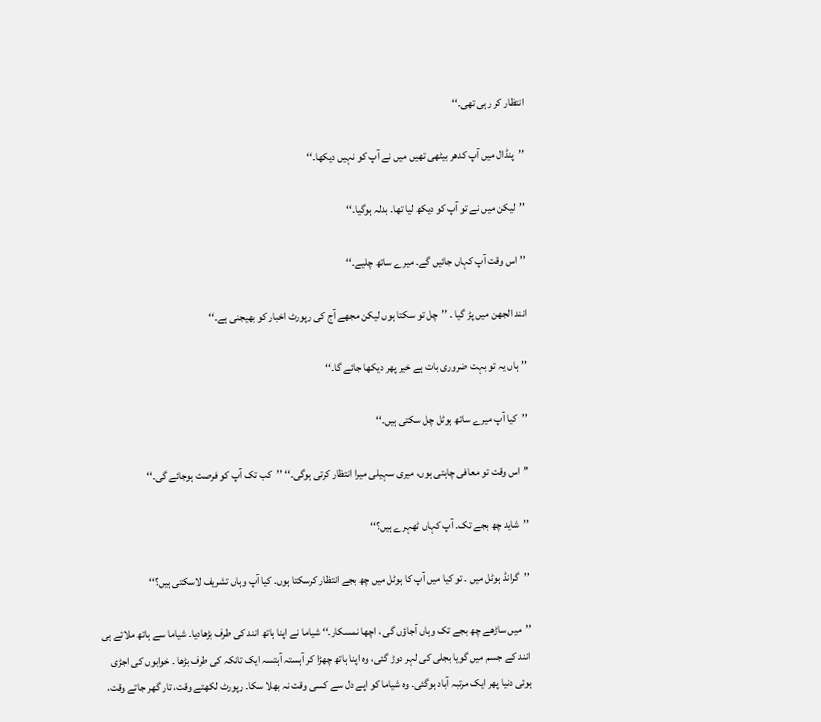انتظار کر رہی تھی۔‘‘

’’پنڈال میں آپ کدھر بیٹھی تھیں میں نے آپ کو نہیں دیکھا۔‘‘

’’لیکن میں نے تو آپ کو دیکھ لیا تھا۔ بدلہ ہوگیا۔‘‘

’’اس وقت آپ کہاں جائیں گے۔ میرے ساتھ چلیے۔‘‘

انند الجھن میں پڑ گیا ۔ ’’چل تو سکتا ہوں لیکن مجھے آج کی رپورٹ اخبار کو بھیجنی ہے۔‘‘

’’ہاں یہ تو بہت ضروری بات ہے خیر پھر دیکھا جائے گا۔‘‘

’’کیا آپ میرے ساتھ ہوٹل چل سکتی ہیں۔‘‘

’’اس وقت تو معافی چاہتی ہوں، میری سہیلی میرا انتظار کرتی ہوگی۔‘‘ ’’کب تک آپ کو فرصت ہوجائے گی۔‘‘

’’شاید چھ بجے تک۔ آپ کہاں ٹھہرے ہیں؟‘‘

’’گرانڈ ہوٹل میں ۔ تو کیا میں آپ کا ہوٹل میں چھ بجے انتظار کرسکتا ہوں۔ کیا آپ وہاں تشریف لاسکتی ہیں؟‘‘

’’میں ساڑھے چھ بجے تک وہاں آجاؤں گی ، اچھا نمسکار۔‘‘ شیاما نے اپنا ہاتھ انند کی طرف بڑھادیا۔ شیاما سے ہاتھ ملاتے ہی انند کے جسم میں گویا بجلی کی لہر دوڑ گئی، وہ اپنا ہاتھ چھڑا کر آہستہ آہتسہ ایک تانکہ کی طرف بڑھا ۔ خوابوں کی اجڑی ہوئی دنیا پھر ایک مرتبہ آباد ہوگئی۔ وہ شیاما کو اپے دل سے کسی وقت نہ بھلا سکا۔ رپورٹ لکھتے وقت، تار گھر جاتے وقت،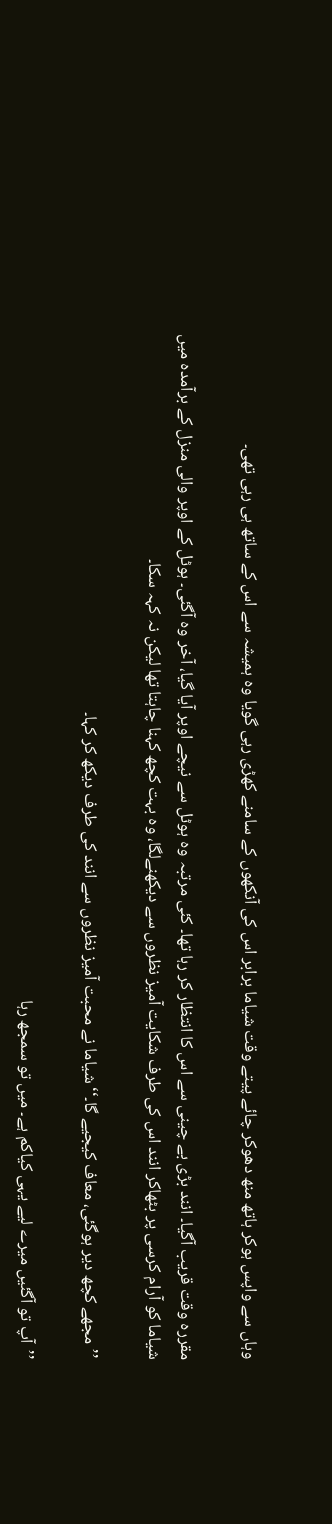وہاں سے واپس ہوکر ہاتھ منھ دھوکر چائے پیتے وقت شیاما برابر اس کی آنکھوں کے سامنے کھڑی رہی گویا وہ ہمیشہ سے اس کے ساتھ ہی رہی تھی۔

مقررہ وقت قریب آگیا۔ انند بڑی بے چینی سے اس کا انتظار کر رہا تھا۔ کئی مرتبہ وہ ہوٹل سے نیچے اوپر آیا گیا، آخر وہ آگئی۔ ہوٹل کے اوپر والی منزل کے برآمدہ میں شیاما کو آرام کرسی پر بٹھاکر انند اس کی طرف شکایت آمیز نظروں سے دیکھنےلگا، وہ بہت کچھ کہنا چاہتا تھا لیکن نہ کہہ سکا۔

’’مجھے کچھ دیر ہوگئی، معاف کیجیے گا۔‘‘ شیاما نے محبت آمیز نظروں سے انند کی طرف دیکھ کر کہا۔

’’آپ تو آگئیں میرے لیے یہی کیاکم ہے۔ میں تو سمجھ رہا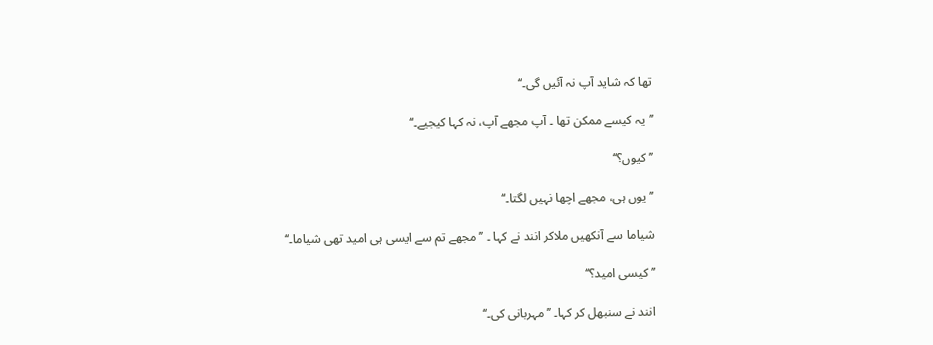تھا کہ شاید آپ نہ آئیں گی۔‘‘

’’یہ کیسے ممکن تھا ۔ آپ مجھے آپ، نہ کہا کیجیے۔‘‘

’’کیوں؟‘‘

’’یوں ہی، مجھے اچھا نہیں لگتا۔‘‘

شیاما سے آنکھیں ملاکر انند نے کہا ۔ ’’مجھے تم سے ایسی ہی امید تھی شیاما۔‘‘

’’کیسی امید؟‘‘

انند نے سنبھل کر کہا۔ ’’مہربانی کی۔‘‘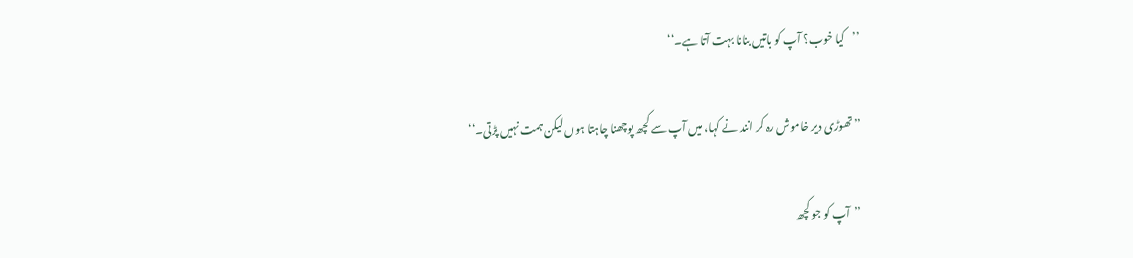’’کیا خوب؟ آپ کو باتیں بنانا بہت آتا ہے۔‘‘

’’تھوڑی دیر خاموش رہ کر انند نے کہا، میں آپ سے کچھ پوچھنا چاہتا ہوں لیکن ہمت نہیں پڑتی۔‘‘

’’آپ کو جو کچھ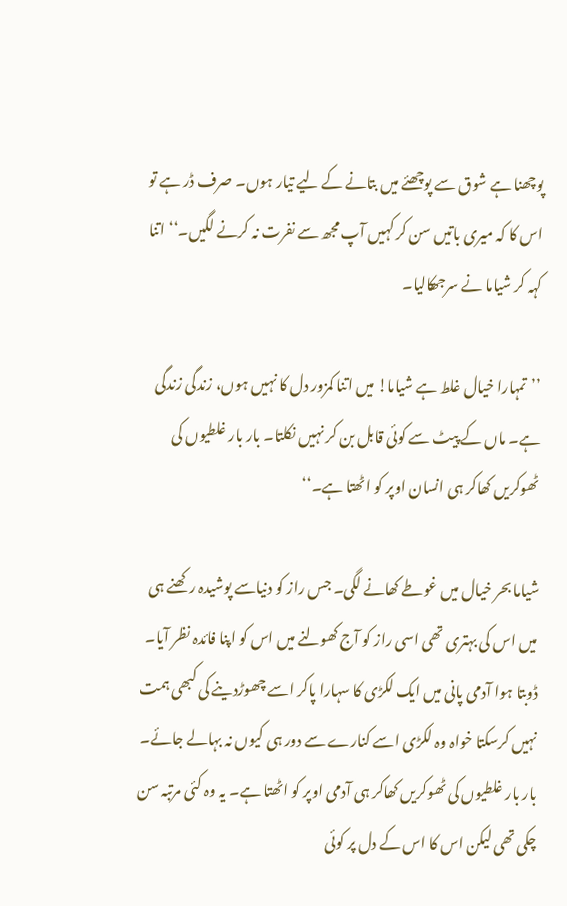پوچھنا ہے شوق سے پوچھئے میں بتانے کے لیے تیار ہوں۔ صرف ڈر ہے تو اس کا کہ میری باتیں سن کر کہیں آپ مجھ سے نفرت نہ کرنے لگیں۔‘‘ اتنا کہہ کر شیاما نے سرجھکالیا۔

’’تمہارا خیال غلط ہے شیاما! میں اتنا کمزور دل کا نہیں ہوں، زندگی زندگی ہے۔ ماں کے پیٹ سے کوئی قابل بن کر نہیں نکلتا۔ بار بار غلطیوں کی ٹھوکریں کھاکر ہی انسان اوپر کو اٹھتا ہے۔‘‘

شیاما بحر خیال میں غوطے کھانے لگی۔ جس راز کو دنیاسے پوشیدہ رکھنے ہی میں اس کی بہتری تھی اسی راز کو آج کھولنے میں اس کو اپنا فائدہ نظر آیا۔ ڈوبتا ہوا آدمی پانی میں ایک لکڑی کا سہارا پاکر اسے چھوڑدینے کی کبھی ہمت نہیں کرسکتا خواہ وہ لکڑی اسے کنارے سے دور ہی کیوں نہ بہالے جائے۔ بار بار غلطیوں کی ٹھوکریں کھاکر ہی آدمی اوپر کو اٹھتا ہے۔ یہ وہ کئی مرتبہ سن چکی تھی لیکن اس کا اس کے دل پر کوئی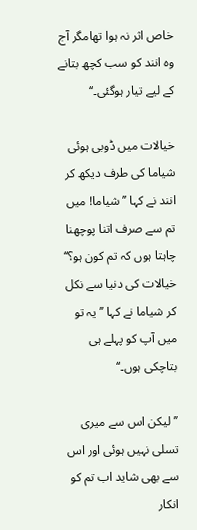خاص اثر نہ ہوا تھامگر آج وہ انند کو سب کچھ بتانے کے لیے تیار ہوگئی۔‘‘

خیالات میں ڈوبی ہوئی شیاما کی طرف دیکھ کر انند نے کہا ’’شیاما! میں تم سے صرف اتنا پوچھنا چاہتا ہوں کہ تم کون ہو؟‘‘ خیالات کی دنیا سے نکل کر شیاما نے کہا ’’یہ تو میں آپ کو پہلے ہی بتاچکی ہوں۔‘‘

’’لیکن اس سے میری تسلی نہیں ہوئی اور اس سے بھی شاید اب تم کو انکار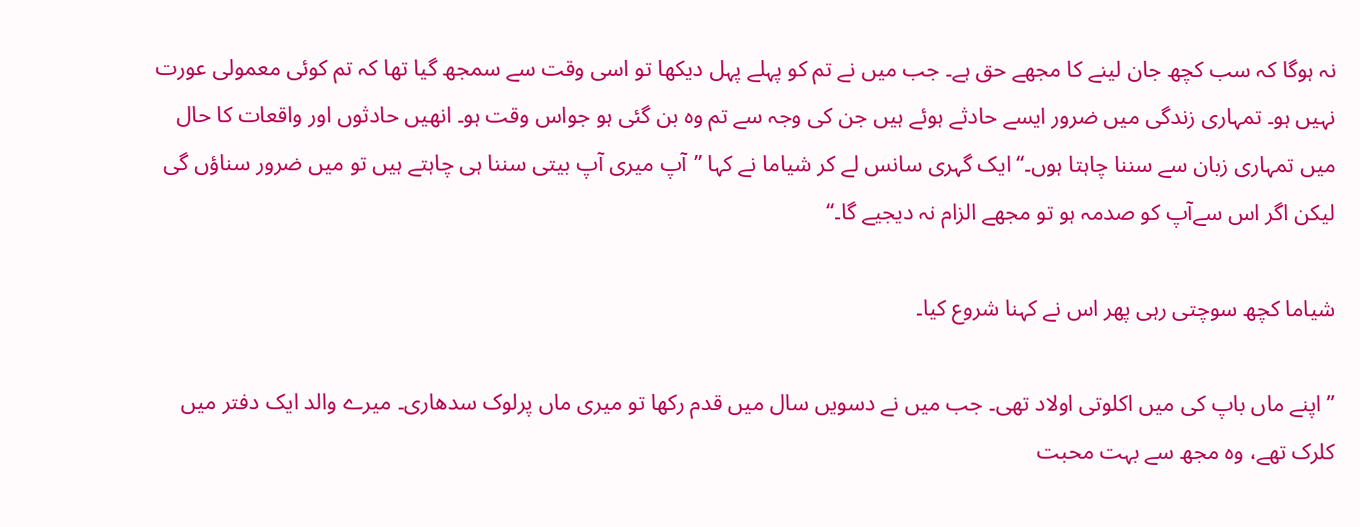نہ ہوگا کہ سب کچھ جان لینے کا مجھے حق ہے۔ جب میں نے تم کو پہلے پہل دیکھا تو اسی وقت سے سمجھ گیا تھا کہ تم کوئی معمولی عورت نہیں ہو۔ تمہاری زندگی میں ضرور ایسے حادثے ہوئے ہیں جن کی وجہ سے تم وہ بن گئی ہو جواس وقت ہو۔ انھیں حادثوں اور واقعات کا حال میں تمہاری زبان سے سننا چاہتا ہوں۔‘‘ ایک گہری سانس لے کر شیاما نے کہا ’’آپ میری آپ بیتی سننا ہی چاہتے ہیں تو میں ضرور سناؤں گی لیکن اگر اس سےآپ کو صدمہ ہو تو مجھے الزام نہ دیجیے گا۔‘‘

شیاما کچھ سوچتی رہی پھر اس نے کہنا شروع کیا۔

’’اپنے ماں باپ کی میں اکلوتی اولاد تھی۔ جب میں نے دسویں سال میں قدم رکھا تو میری ماں پرلوک سدھاری۔ میرے والد ایک دفتر میں کلرک تھے، وہ مجھ سے بہت محبت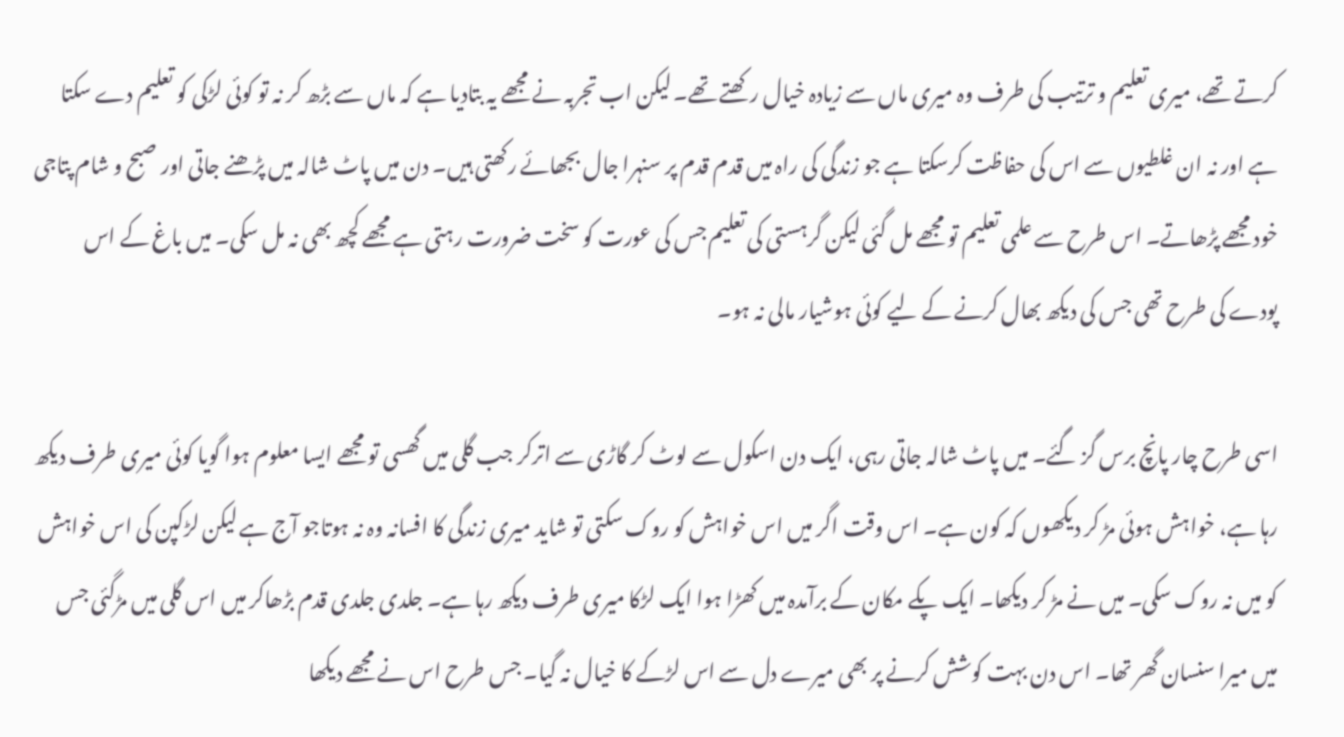کرتے تھے، میری تعلیم و ترتیب کی طرف وہ میری ماں سے زیادہ خیال رکھتے تھے۔ لیکن اب تجربہ نے مجھے یہ بتادیا ہے کہ ماں سے بڑھ کر نہ تو کوئی لڑکی کو تعلیم دے سکتا ہے اور نہ ان غلطیوں سے اس کی حفاظت کرسکتا ہے جو زندگی کی راہ میں قدم قدم پر سنہرا جال بجھائے رکھتی ہیں۔ دن میں پاٹ شالہ میں پڑھنے جاتی اور صبح و شام پتاجی خود مجھے پڑھاتے۔ اس طرح سے علمی تعلیم تو مجھے مل گئی لیکن گرہستی کی تعلیم جس کی عورت کو سخت ضرورت رہتی ہے مجھے کچھ بھی نہ مل سکی۔ میں باغ کے اس پودے کی طرح تھی جس کی دیکھ بھال کرنے کے لیے کوئی ہوشیار مالی نہ ہو۔

اسی طرح چار پانچ برس گز گئے۔ میں پاٹ شالہ جاتی رہی، ایک دن اسکول سے لوٹ کر گاڑی سے اترکر جب گلی میں گھسی تو مجھے ایسا معلوم ہوا گویا کوئی میری طرف دیکھ رہا ہے، خواہش ہوئی مڑ کر دیکھوں کہ کون ہے۔ اس وقت اگر میں اس خواہش کو روک سکتی تو شاید میری زندگی کا افسانہ وہ نہ ہوتاجو آج ہے لیکن لڑکپن کی اس خواہش کو میں نہ روک سکی۔ میں نے مڑ کر دیکھا۔ ایک پکے مکان کے برآمدہ میں کھڑا ہوا ایک لڑکا میری طرف دیکھ رہا ہے۔ جلدی جلدی قدم بڑھاکر میں اس گلی میں مڑگئی جس میں میرا سنسان گھر تھا۔ اس دن بہت کوشش کرنے پر بھی میرے دل سے اس لڑکے کا خیال نہ گیا۔ جس طرح اس نے مجھے دیکھا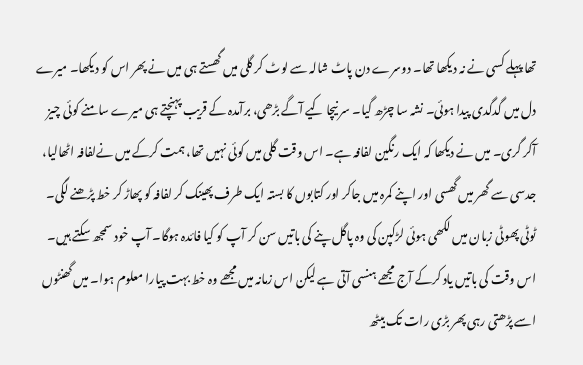تھا پہلے کسی نے نہ دیکھا تھا۔ دوسرے دن پاٹ شالہ سے لوٹ کر گلی میں گھستے ہی میں نے پھر اس کو دیکھا۔ میرے دل میں گدگدی پیدا ہوئی۔ نشہ سا چڑھ گیا۔ سر نیچا کیے آگے بڑھی، برآمدہ کے قریب پہنچتے ہی میرے سامنے کوئی چیز آکر گری۔ میں نے دیکھا کہ ایک رنگین لفافہ ہے۔ اس وقت گلی میں کوئی نہیں تھا، ہمت کرکے میں نےلفافہ اٹھالیا، جدسی سے گھر میں گھسی اور اپنے کمرہ میں جاکر اور کتابوں کا بستہ ایک طرف پھینک کر لفافہ کو پھاڑ کر خط پڑھنے لگی۔ ٹوٹی پھوٹی زبان میں لکھی ہوئی لڑکپن کی وہ پاگل پنے کی باتیں سن کر آپ کو کیا فائدہ ہوگا۔ آپ خود سمجھ سکتے ہیں۔ اس وقت کی باتیں یاد کرکے آج مجھے ہنسی آتی ہے لیکن اس زمانہ میں مجھے وہ خط بہت پیارا معلوم ہوا۔ میں گھنٹوں اسے پڑھتی رہی پھر بڑی رات تک بیٹھ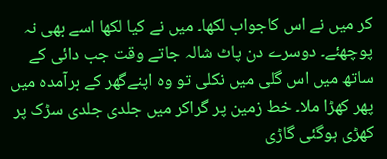کر میں نے اس کاجواب لکھا۔ میں نے کیا لکھا اسے بھی نہ پوچھئے۔ دوسرے دن پاٹ شالہ جاتے وقت جب دائی کے ساتھ میں اس گلی میں نکلی تو وہ اپنےگھر کے برآمدہ میں پھر کھڑا ملا۔ خط زمین پر گراکر میں جلدی جلدی سڑک پر کھڑی ہوگئی گاڑی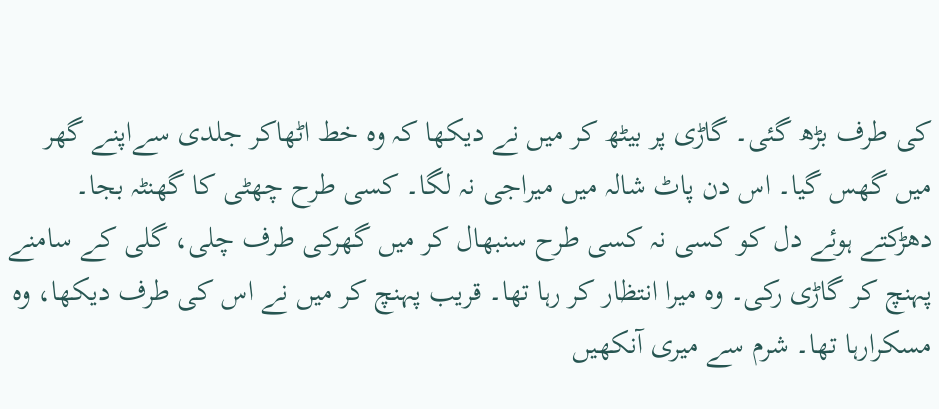کی طرف بڑھ گئی۔ گاڑی پر بیٹھ کر میں نے دیکھا کہ وہ خط اٹھاکر جلدی سےاپنے گھر میں گھس گیا۔ اس دن پاٹ شالہ میں میراجی نہ لگا۔ کسی طرح چھٹی کا گھنٹہ بجا۔ دھڑکتے ہوئے دل کو کسی نہ کسی طرح سنبھال کر میں گھرکی طرف چلی، گلی کے سامنے پہنچ کر گاڑی رکی۔ وہ میرا انتظار کر رہا تھا۔ قریب پہنچ کر میں نے اس کی طرف دیکھا، وہ مسکرارہا تھا۔ شرم سے میری آنکھیں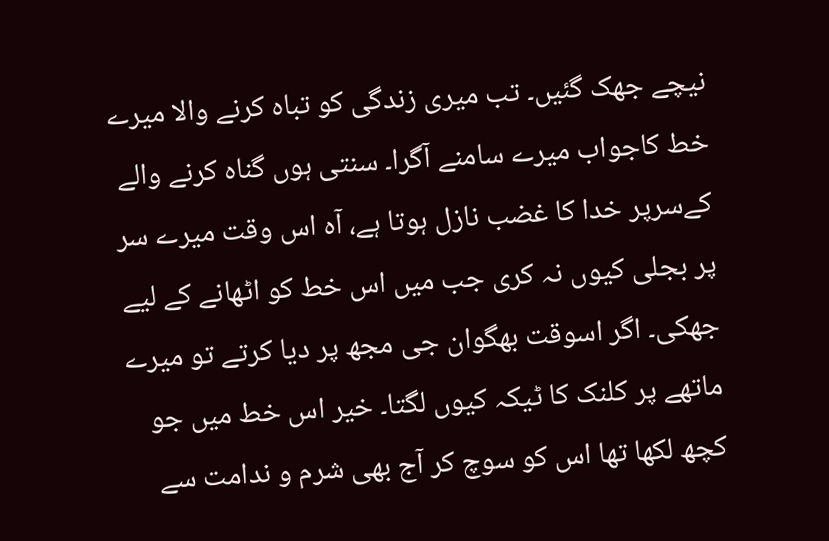نیچے جھک گئیں۔ تب میری زندگی کو تباہ کرنے والا میرے خط کاجواب میرے سامنے آگرا۔ سنتی ہوں گناہ کرنے والے کےسرپر خدا کا غضب نازل ہوتا ہے، آہ اس وقت میرے سر پر بجلی کیوں نہ کری جب میں اس خط کو اٹھانے کے لیے جھکی۔ اگر اسوقت بھگوان جی مجھ پر دیا کرتے تو میرے ماتھے پر کلنک کا ٹیکہ کیوں لگتا۔ خیر اس خط میں جو کچھ لکھا تھا اس کو سوچ کر آج بھی شرم و ندامت سے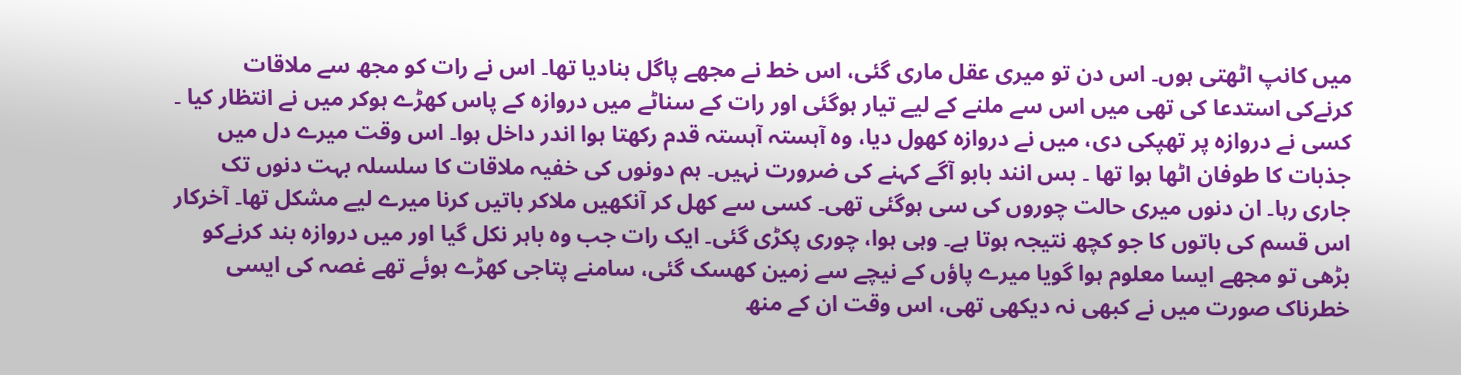میں کانپ اٹھتی ہوں۔ اس دن تو میری عقل ماری گئی، اس خط نے مجھے پاگل بنادیا تھا۔ اس نے رات کو مجھ سے ملاقات کرنےکی استدعا کی تھی میں اس سے ملنے کے لیے تیار ہوگئی اور رات کے سناٹے میں دروازہ کے پاس کھڑے ہوکر میں نے انتظار کیا ۔ کسی نے دروازہ پر تھپکی دی، میں نے دروازہ کھول دیا، وہ آہستہ آہستہ قدم رکھتا ہوا اندر داخل ہوا۔ اس وقت میرے دل میں جذبات کا طوفان اٹھا ہوا تھا ۔ بس انند بابو آگے کہنے کی ضرورت نہیں۔ ہم دونوں کی خفیہ ملاقات کا سلسلہ بہت دنوں تک جاری رہا۔ ان دنوں میری حالت چوروں کی سی ہوگئی تھی۔ کسی سے کھل کر آنکھیں ملاکر باتیں کرنا میرے لیے مشکل تھا۔ آخرکار اس قسم کی باتوں کا جو کچھ نتیجہ ہوتا ہے۔ وہی ہوا، چوری پکڑی گئی۔ ایک رات جب وہ باہر نکل گیا اور میں دروازہ بند کرنےکو بڑھی تو مجھے ایسا معلوم ہوا گویا میرے پاؤں کے نیچے سے زمین کھسک گئی، سامنے پتاجی کھڑے ہوئے تھے غصہ کی ایسی خطرناک صورت میں نے کبھی نہ دیکھی تھی، اس وقت ان کے منھ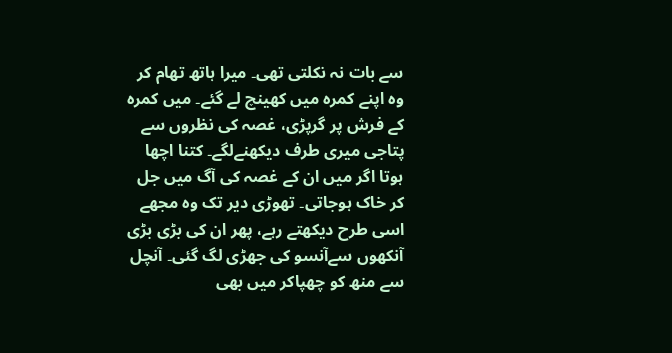سے بات نہ نکلتی تھی۔ میرا ہاتھ تھام کر وہ اپنے کمرہ میں کھینچ لے گئے۔ میں کمرہ کے فرش پر گرپڑی، غصہ کی نظروں سے پتاجی میری طرف دیکھنےلگے۔ کتنا اچھا ہوتا اگر میں ان کے غصہ کی آگ میں جل کر خاک ہوجاتی۔ تھوڑی دیر تک وہ مجھے اسی طرح دیکھتے رہے، پھر ان کی بڑی بڑی آنکھوں سےآنسو کی جھڑی لگ گئی۔ آنچل سے منھ کو چھپاکر میں بھی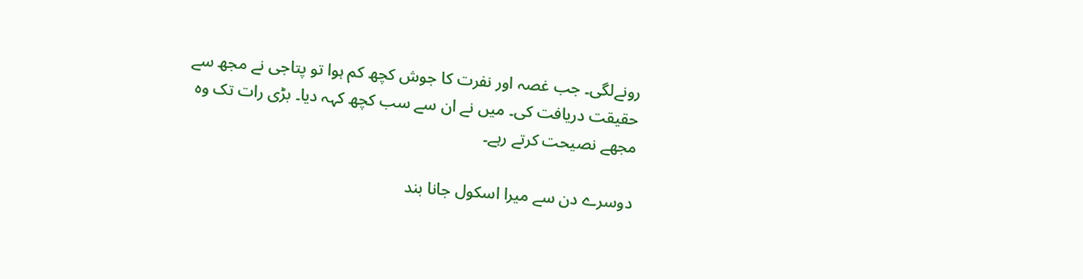رونےلگی۔ جب غصہ اور نفرت کا جوش کچھ کم ہوا تو پتاجی نے مجھ سے حقیقت دریافت کی۔ میں نے ان سے سب کچھ کہہ دیا۔ بڑی رات تک وہ مجھے نصیحت کرتے رہے۔

دوسرے دن سے میرا اسکول جانا بند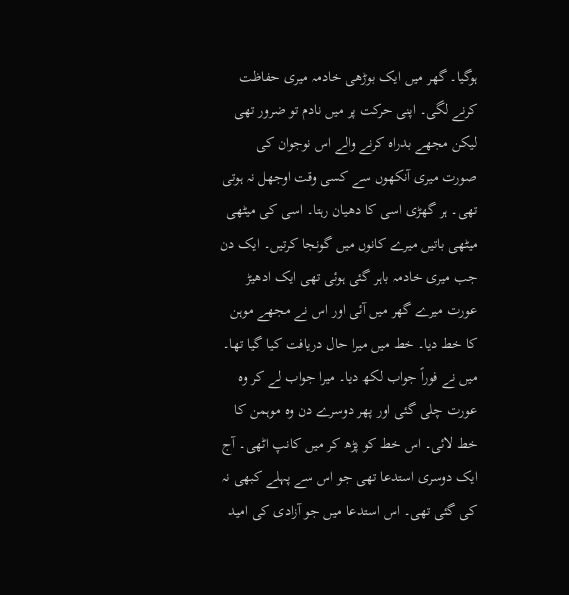ہوگیا۔ گھر میں ایک بوڑھی خادمہ میری حفاظت کرنے لگی۔ اپنی حرکت پر میں نادم تو ضرور تھی لیکن مجھے بدراہ کرنے والے اس نوجوان کی صورت میری آنکھوں سے کسی وقت اوجھل نہ ہوتی تھی۔ ہر گھڑی اسی کا دھیان رہتا۔ اسی کی میٹھی میٹھی باتیں میرے کانوں میں گونجا کرتیں۔ ایک دن جب میری خادمہ باہر گئی ہوئی تھی ایک ادھیڑ عورت میرے گھر میں آئی اور اس نے مجھے موہن کا خط دیا۔ خط میں میرا حال دریافت کیا گیا تھا۔ میں نے فوراً جواب لکھ دیا۔ میرا جواب لے کر وہ عورت چلی گئی اور پھر دوسرے دن وہ موہمن کا خط لائی۔ اس خط کو پڑھ کر میں کانپ اٹھی۔ آج ایک دوسری استدعا تھی جو اس سے پہلے کبھی نہ کی گئی تھی۔ اس استدعا میں جو آزادی کی امید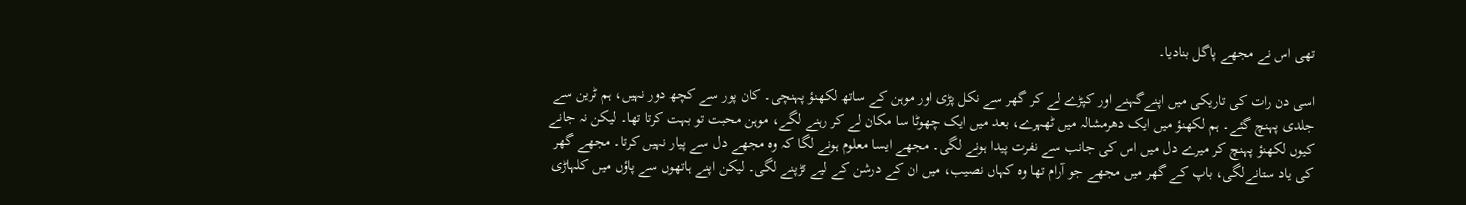تھی اس نے مجھے پاگل بنادیا۔

اسی دن رات کی تاریکی میں اپنےگہنے اور کپڑے لے کر گھر سے نکل پڑی اور موہن کے ساتھ لکھنؤ پہنچی۔ کان پور سے کچھ دور نہیں، ہم ٹرین سے جلدی پہنچ گئے۔ ہم لکھنؤ میں ایک دھرمشالہ میں ٹھہرے، بعد میں ایک چھوٹا سا مکان لے کر رہنے لگے، موہن محبت تو بہت کرتا تھا۔ لیکن نہ جانے کیوں لکھنؤ پہنچ کر میرے دل میں اس کی جانب سے نفرت پیدا ہونے لگی۔ مجھے ایسا معلوم ہونے لگا کہ وہ مجھے دل سے پیار نہیں کرتا۔ مجھے گھر کی یاد ستانےلگی، باپ کے گھر میں مجھے جو آرام تھا وہ کہاں نصیب، میں ان کے درشن کے لیے تڑپنے لگی۔ لیکن اپنے ہاتھوں سے پاؤں میں کلہاڑی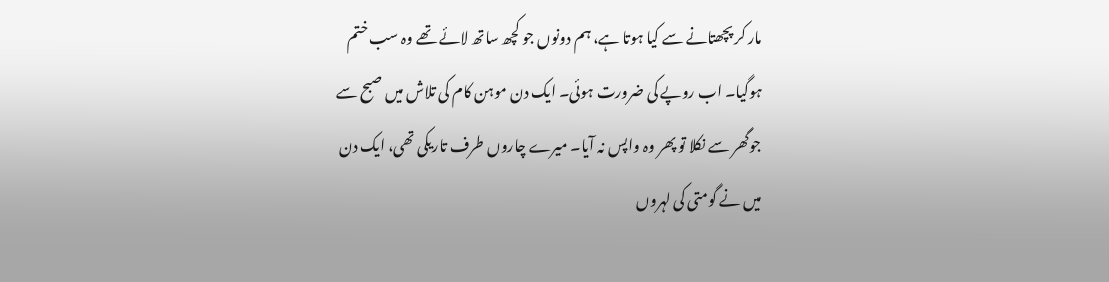مار کر پچھتانے سے کیا ہوتا ہے، ہم دونوں جو کچھ ساتھ لائے تھے وہ سب ختم ہوگیا۔ اب روپے کی ضرورت ہوئی۔ ایک دن موہن کام کی تلاش میں صبح سے جوگھر سے نکلا تو پھر وہ واپس نہ آیا۔ میرے چاروں طرف تاریکی تھی، ایک دن میں نے گومتی کی لہروں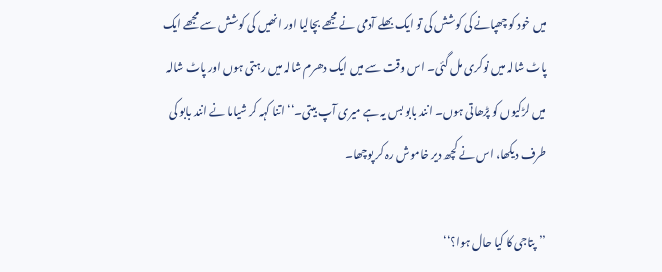میں خود کو چھپانے کی کوشش کی تو ایک بھلے آدمی نے مجھے بچالیا اور انھیں کی کوشش سے مجھے ایک پاٹ شالہ میں نوکری مل گئی۔ اس وقت سے میں ایک دھرم شالہ میں رہتی ہوں اور پاٹ شالہ میں لڑکیوں کو پڑھاتی ہوں۔ انند بابو بس یہ ہے میری آپ بیتی۔‘‘ اتنا کہہ کر شیاما نے انند بابو کی طرف دیکھا، اس نے کچھ دیر خاموش رہ کر پوچھا۔

’’پتاجی کا کیا حال ہوا؟‘‘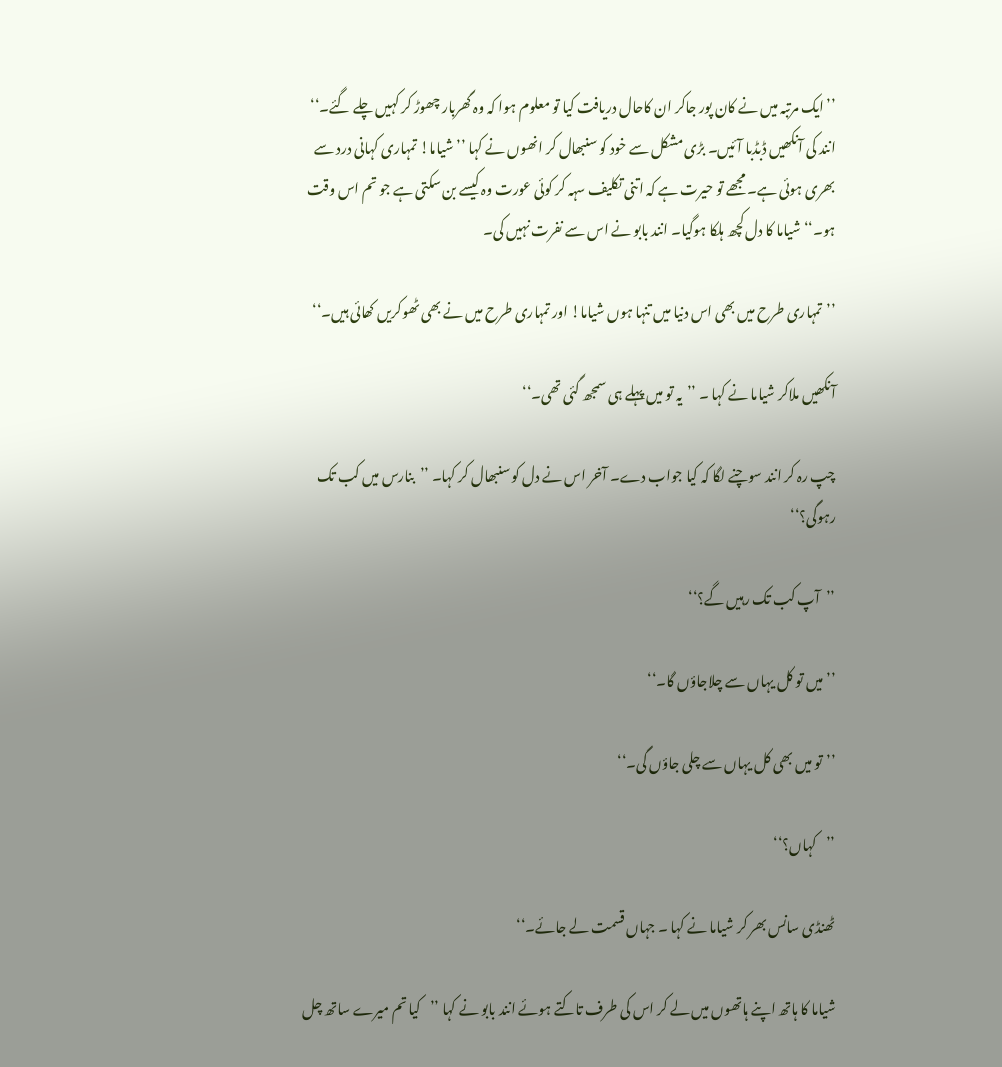’’ایک مرتبہ میں نے کان پور جاکر ان کاحال دریافت کیا تو معلوم ہوا کہ وہ گھربار چھوڑ کر کہیں چلے گئے۔‘‘ انند کی آنکھیں ڈبڈبا آئیں۔ بڑی مشکل سے خود کو سنبھال کر انھوں نے کہا ’’شیاما! تمہاری کہانی درد سے بھری ہوئی ہے۔ مجھے تو حیرت ہے کہ اتنی تکلیف سہہ کر کوئی عورت وہ کیسے بن سکتی ہے جو تم اس وقت ہو۔‘‘ شیاما کا دل کچھ ہلکا ہوگیا۔ انند بابو نے اس سے نفرت نہیں کی۔

’’تمہاری طرح میں بھی اس دنیا میں تنہا ہوں شیاما! اور تمہاری طرح میں نے بھی ٹھوکریں کھائی ہیں۔‘‘

آنکھیں ملاکر شیاما نے کہا ۔ ’’یہ تو میں پہلے ہی سمجھ گئی تھی۔‘‘

چپ رہ کر انند سوچنے لگا کہ کیا جواب دے۔ آخر اس نے دل کو سنبھال کر کہا۔ ’’بنارس میں کب تک رہوگی؟‘‘

’’آپ کب تک رہیں گے؟‘‘

’’میں تو کل یہاں سے چلاجاؤں گا۔‘‘

’’تو میں بھی کل یہاں سے چلی جاؤں گی۔‘‘

’’کہاں؟‘‘

ٹھنڈی سانس بھر کر شیاما نے کہا ۔ جہاں قسمت لے جائے۔‘‘

شیاما کا ہاتھ اپنے ہاتھوں میں لے کر اس کی طرف تاکتے ہوئے انند بابو نے کہا ’’کیا تم میرے ساتھ چل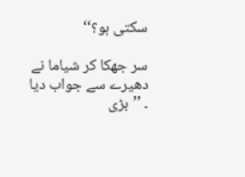سکتی ہو؟‘‘

سر جھکا کر شیاما نے دھیرے سے جواب دیا ۔ ’’بڑی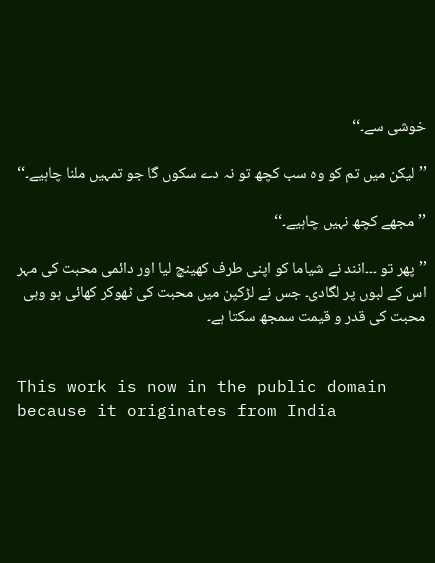خوشی سے۔‘‘

’’لیکن میں تم کو وہ سب کچھ تو نہ دے سکوں گا جو تمہیں ملنا چاہیے۔‘‘

’’مجھے کچھ نہیں چاہیے۔‘‘

’’پھر تو ۔۔۔انند نے شیاما کو اپنی طرف کھینچ لیا اور دائمی محبت کی مہر اس کے لبوں پر لگادی۔ جس نے لڑکپن میں محبت کی ٹھوکر کھائی ہو وہی محبت کی قدر و قیمت سمجھ سکتا ہے۔


This work is now in the public domain because it originates from India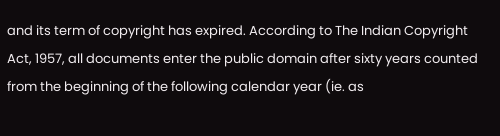and its term of copyright has expired. According to The Indian Copyright Act, 1957, all documents enter the public domain after sixty years counted from the beginning of the following calendar year (ie. as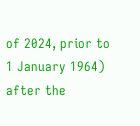of 2024, prior to 1 January 1964) after the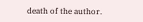death of the author.